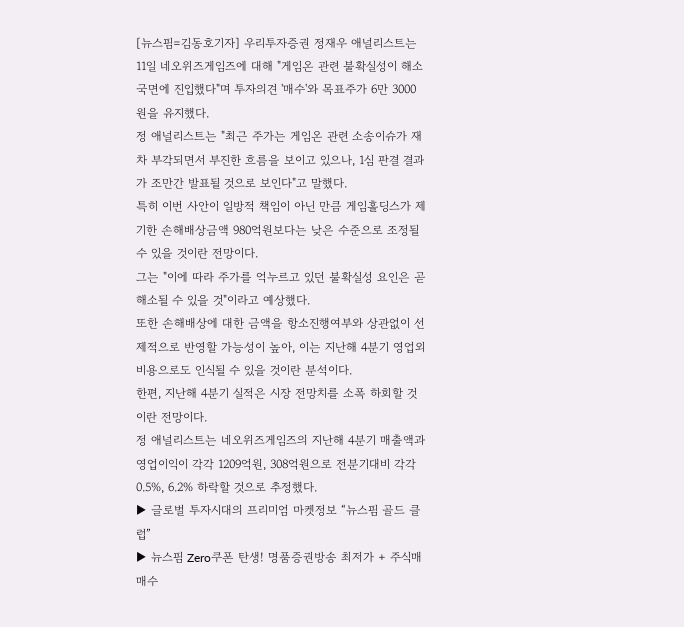[뉴스핌=김동호기자] 우리투자증권 정재우 애널리스트는 11일 네오위즈게임즈에 대해 "게임온 관련 불확실성이 해소국면에 진입했다"며 투자의견 '매수'와 목표주가 6만 3000원을 유지했다.
정 애널리스트는 "최근 주가는 게임온 관련 소송이슈가 재차 부각되면서 부진한 흐름을 보이고 있으나, 1심 판결 결과가 조만간 발표될 것으로 보인다"고 말했다.
특히 이번 사안이 일방적 책임이 아닌 만큼 게임홀딩스가 제기한 손해배상금액 980억원보다는 낮은 수준으로 조정될 수 있을 것이란 전망이다.
그는 "이에 따라 주가를 억누르고 있던 불확실성 요인은 곧 해소될 수 있을 것"이라고 예상했다.
또한 손해배상에 대한 금액을 항소진행여부와 상관없이 선제적으로 반영할 가능성이 높아, 이는 지난해 4분기 영업외비용으로도 인식될 수 있을 것이란 분석이다.
한편, 지난해 4분기 실적은 시장 전망치를 소폭 하회할 것이란 전망이다.
정 애널리스트는 네오위즈게임즈의 지난해 4분기 매출액과 영업이익이 각각 1209억원, 308억원으로 전분기대비 각각 0.5%, 6.2% 하락할 것으로 추정했다.
▶ 글로벌 투자시대의 프리미엄 마켓정보 “뉴스핌 골드 클럽”
▶ 뉴스핌 Zero쿠폰 탄생! 명품증권방송 최저가 + 주식매매수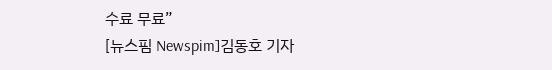수료 무료”
[뉴스핌 Newspim]김동호 기자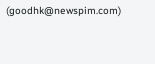(goodhk@newspim.com)